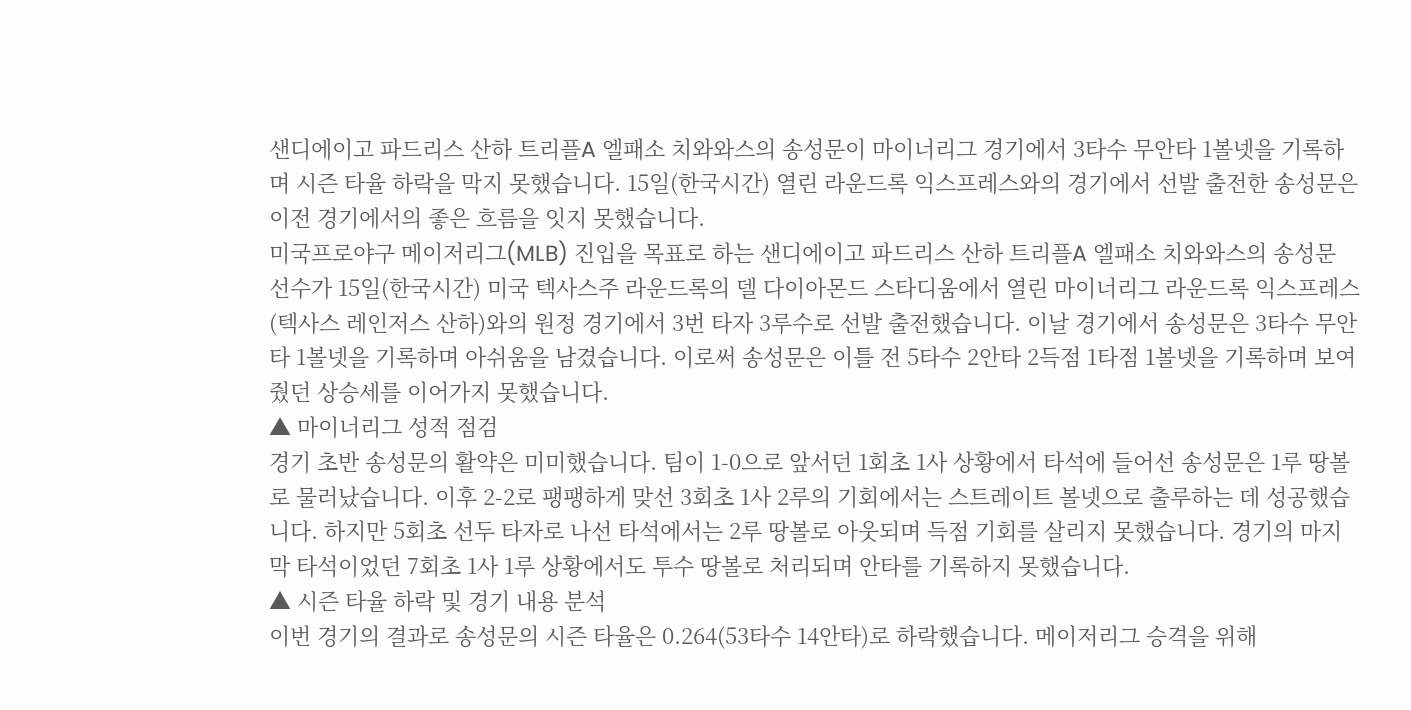샌디에이고 파드리스 산하 트리플A 엘패소 치와와스의 송성문이 마이너리그 경기에서 3타수 무안타 1볼넷을 기록하며 시즌 타율 하락을 막지 못했습니다. 15일(한국시간) 열린 라운드록 익스프레스와의 경기에서 선발 출전한 송성문은 이전 경기에서의 좋은 흐름을 잇지 못했습니다.
미국프로야구 메이저리그(MLB) 진입을 목표로 하는 샌디에이고 파드리스 산하 트리플A 엘패소 치와와스의 송성문 선수가 15일(한국시간) 미국 텍사스주 라운드록의 델 다이아몬드 스타디움에서 열린 마이너리그 라운드록 익스프레스(텍사스 레인저스 산하)와의 원정 경기에서 3번 타자 3루수로 선발 출전했습니다. 이날 경기에서 송성문은 3타수 무안타 1볼넷을 기록하며 아쉬움을 남겼습니다. 이로써 송성문은 이틀 전 5타수 2안타 2득점 1타점 1볼넷을 기록하며 보여줬던 상승세를 이어가지 못했습니다.
▲ 마이너리그 성적 점검
경기 초반 송성문의 활약은 미미했습니다. 팀이 1-0으로 앞서던 1회초 1사 상황에서 타석에 들어선 송성문은 1루 땅볼로 물러났습니다. 이후 2-2로 팽팽하게 맞선 3회초 1사 2루의 기회에서는 스트레이트 볼넷으로 출루하는 데 성공했습니다. 하지만 5회초 선두 타자로 나선 타석에서는 2루 땅볼로 아웃되며 득점 기회를 살리지 못했습니다. 경기의 마지막 타석이었던 7회초 1사 1루 상황에서도 투수 땅볼로 처리되며 안타를 기록하지 못했습니다.
▲ 시즌 타율 하락 및 경기 내용 분석
이번 경기의 결과로 송성문의 시즌 타율은 0.264(53타수 14안타)로 하락했습니다. 메이저리그 승격을 위해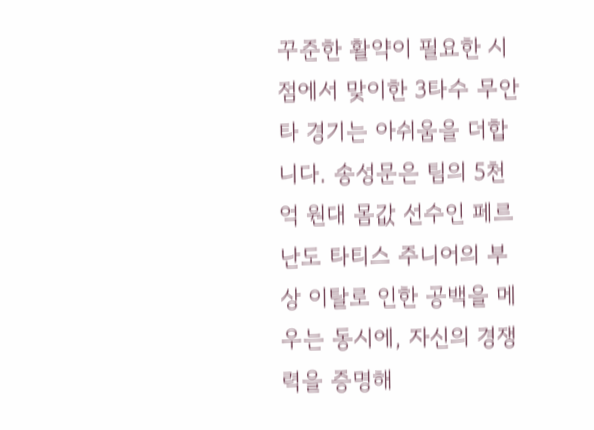꾸준한 활약이 필요한 시점에서 맞이한 3타수 무안타 경기는 아쉬움을 더합니다. 송성문은 팀의 5천억 원대 몸값 선수인 페르난도 타티스 주니어의 부상 이탈로 인한 공백을 메우는 동시에, 자신의 경쟁력을 증명해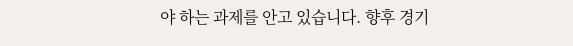야 하는 과제를 안고 있습니다. 향후 경기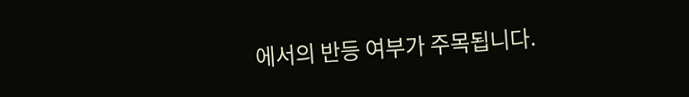에서의 반등 여부가 주목됩니다.